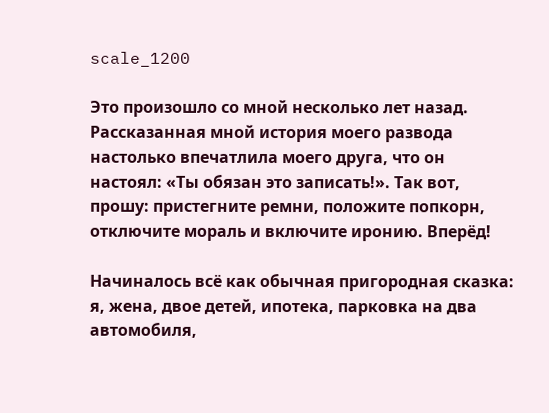scale_1200

Это произошло со мной несколько лет назад. Рассказанная мной история моего развода настолько впечатлила моего друга, что он настоял: «Ты обязан это записать!». Так вот, прошу: пристегните ремни, положите попкорн, отключите мораль и включите иронию. Вперёд!

Начиналось всё как обычная пригородная сказка: я, жена, двое детей, ипотека, парковка на два автомобиля,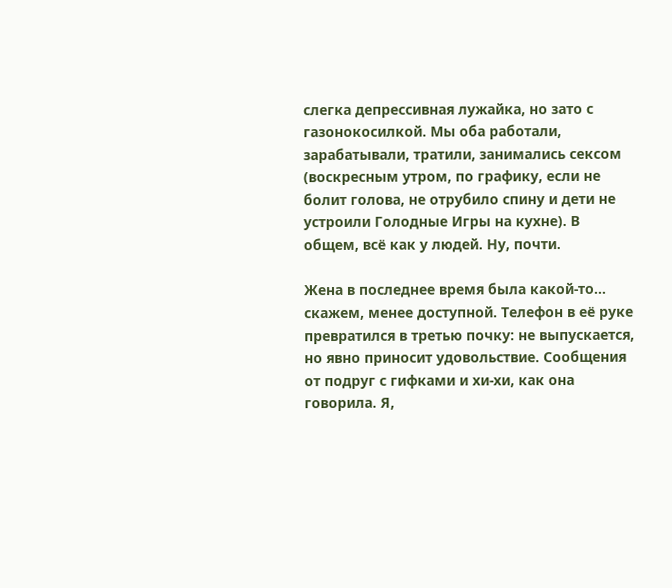слегка депрессивная лужайка, но зато с газонокосилкой. Мы оба работали, зарабатывали, тратили, занимались сексом (воскресным утром, по графику, если не болит голова, не отрубило спину и дети не устроили Голодные Игры на кухне). В общем, всё как у людей. Ну, почти.

Жена в последнее время была какой-то… скажем, менее доступной. Телефон в её руке превратился в третью почку: не выпускается, но явно приносит удовольствие. Сообщения от подруг с гифками и хи-хи, как она говорила. Я,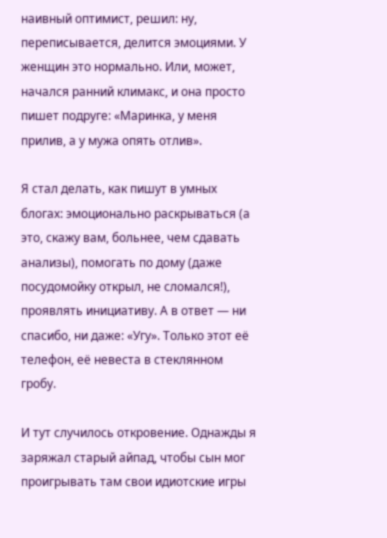наивный оптимист, решил: ну, переписывается, делится эмоциями. У женщин это нормально. Или, может, начался ранний климакс, и она просто пишет подруге: «Маринка, у меня прилив, а у мужа опять отлив».

Я стал делать, как пишут в умных блогах: эмоционально раскрываться (а это, скажу вам, больнее, чем сдавать анализы), помогать по дому (даже посудомойку открыл, не сломался!), проявлять инициативу. А в ответ — ни спасибо, ни даже: «Угу». Только этот её телефон, её невеста в стеклянном гробу.

И тут случилось откровение. Однажды я заряжал старый айпад, чтобы сын мог проигрывать там свои идиотские игры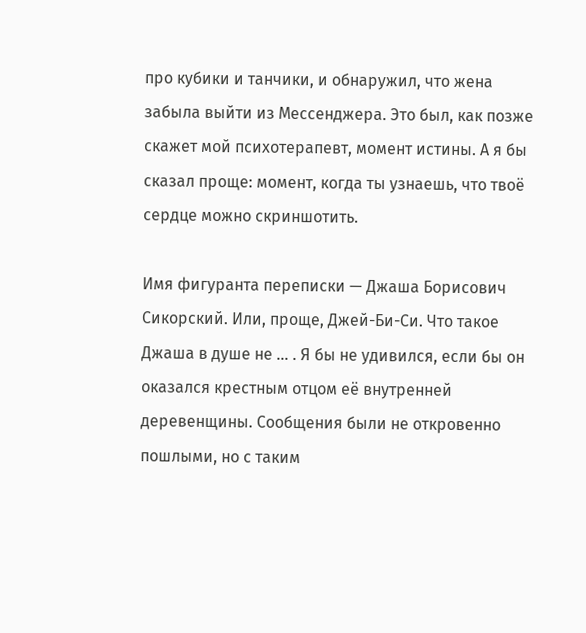про кубики и танчики, и обнаружил, что жена забыла выйти из Мессенджера. Это был, как позже скажет мой психотерапевт, момент истины. А я бы сказал проще: момент, когда ты узнаешь, что твоё сердце можно скриншотить.

Имя фигуранта переписки — Джаша Борисович Сикорский. Или, проще, Джей-Би-Си. Что такое Джаша в душе не … . Я бы не удивился, если бы он оказался крестным отцом её внутренней деревенщины. Сообщения были не откровенно пошлыми, но с таким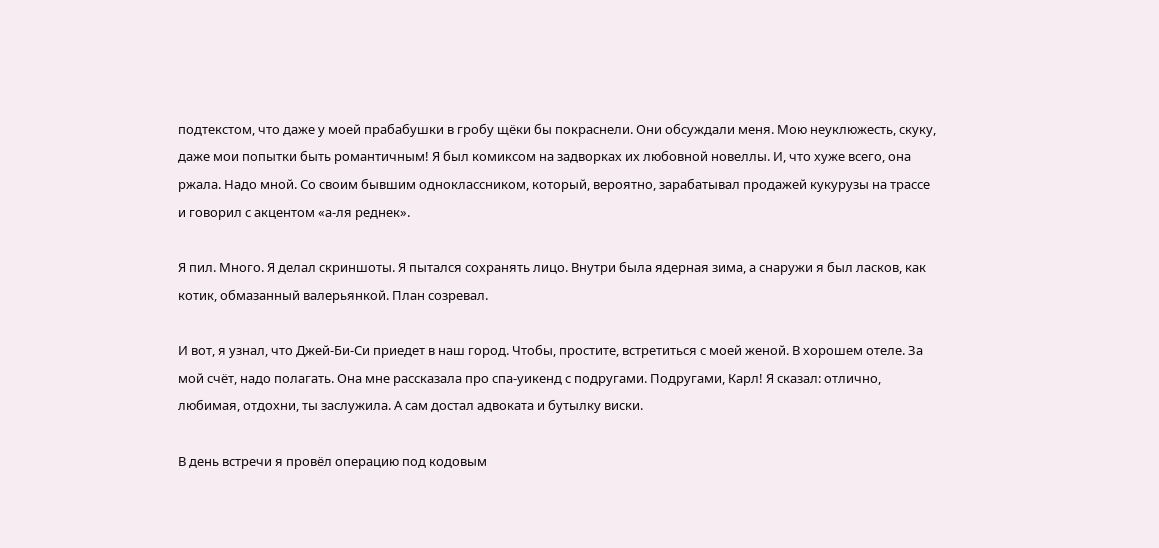подтекстом, что даже у моей прабабушки в гробу щёки бы покраснели. Они обсуждали меня. Мою неуклюжесть, скуку, даже мои попытки быть романтичным! Я был комиксом на задворках их любовной новеллы. И, что хуже всего, она ржала. Надо мной. Со своим бывшим одноклассником, который, вероятно, зарабатывал продажей кукурузы на трассе и говорил с акцентом «а-ля реднек».

Я пил. Много. Я делал скриншоты. Я пытался сохранять лицо. Внутри была ядерная зима, а снаружи я был ласков, как котик, обмазанный валерьянкой. План созревал.

И вот, я узнал, что Джей-Би-Си приедет в наш город. Чтобы, простите, встретиться с моей женой. В хорошем отеле. За мой счёт, надо полагать. Она мне рассказала про спа-уикенд с подругами. Подругами, Карл! Я сказал: отлично, любимая, отдохни, ты заслужила. А сам достал адвоката и бутылку виски.

В день встречи я провёл операцию под кодовым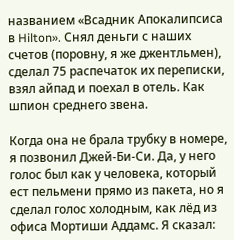названием «Всадник Апокалипсиса в Hilton». Снял деньги с наших счетов (поровну, я же джентльмен), сделал 75 распечаток их переписки, взял айпад и поехал в отель. Как шпион среднего звена.

Когда она не брала трубку в номере, я позвонил Джей-Би-Си. Да, у него голос был как у человека, который ест пельмени прямо из пакета, но я сделал голос холодным, как лёд из офиса Мортиши Аддамс. Я сказал: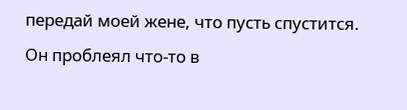передай моей жене, что пусть спустится. Он проблеял что-то в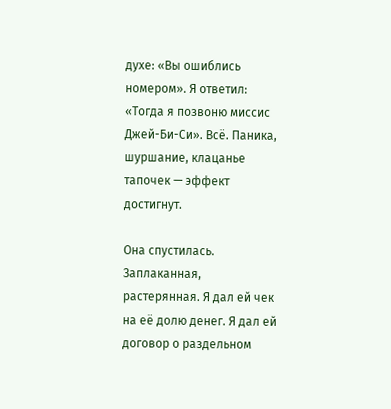духе: «Вы ошиблись номером». Я ответил: «Тогда я позвоню миссис Джей-Би-Си». Всё. Паника, шуршание, клацанье тапочек — эффект достигнут.

Она спустилась. Заплаканная, растерянная. Я дал ей чек на её долю денег. Я дал ей договор о раздельном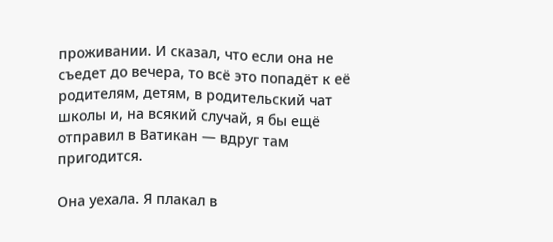проживании. И сказал, что если она не съедет до вечера, то всё это попадёт к её родителям, детям, в родительский чат школы и, на всякий случай, я бы ещё отправил в Ватикан — вдруг там пригодится.

Она уехала. Я плакал в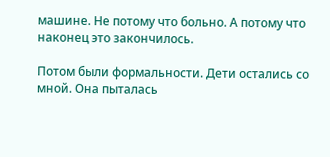машине. Не потому что больно. А потому что наконец это закончилось.

Потом были формальности. Дети остались со мной. Она пыталась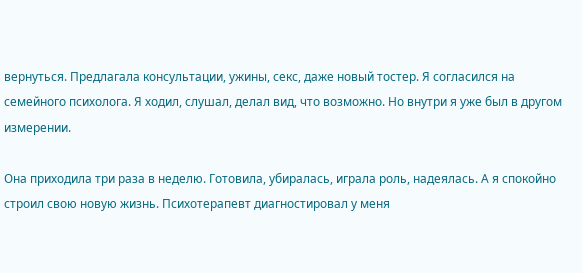вернуться. Предлагала консультации, ужины, секс, даже новый тостер. Я согласился на семейного психолога. Я ходил, слушал, делал вид, что возможно. Но внутри я уже был в другом измерении.

Она приходила три раза в неделю. Готовила, убиралась, играла роль, надеялась. А я спокойно строил свою новую жизнь. Психотерапевт диагностировал у меня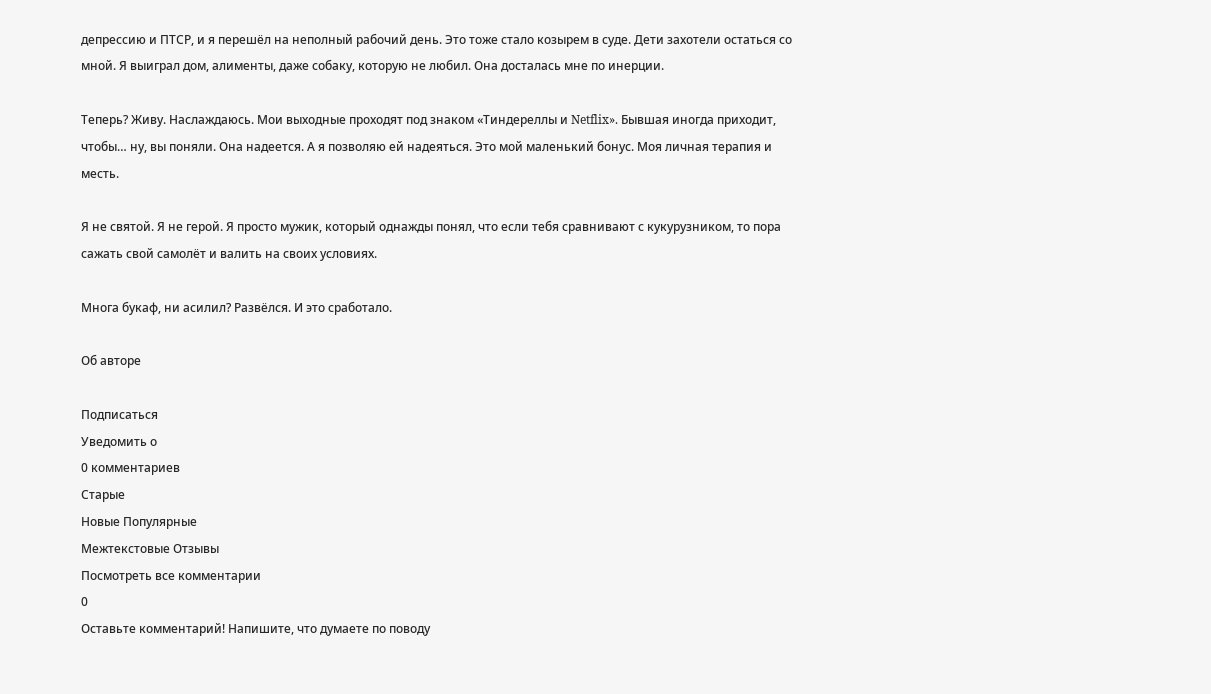депрессию и ПТСР, и я перешёл на неполный рабочий день. Это тоже стало козырем в суде. Дети захотели остаться со мной. Я выиграл дом, алименты, даже собаку, которую не любил. Она досталась мне по инерции.

Теперь? Живу. Наслаждаюсь. Мои выходные проходят под знаком «Тиндереллы и Netflix». Бывшая иногда приходит, чтобы… ну, вы поняли. Она надеется. А я позволяю ей надеяться. Это мой маленький бонус. Моя личная терапия и месть.

Я не святой. Я не герой. Я просто мужик, который однажды понял, что если тебя сравнивают с кукурузником, то пора сажать свой самолёт и валить на своих условиях.

Многа букаф, ни асилил? Развёлся. И это сработало.

Об авторе

Подписаться
Уведомить о
0 комментариев
Старые
Новые Популярные
Межтекстовые Отзывы
Посмотреть все комментарии
0
Оставьте комментарий! Напишите, что думаете по поводу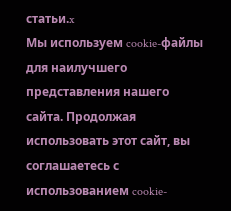статьи.x
Мы используем cookie-файлы для наилучшего представления нашего сайта. Продолжая использовать этот сайт, вы соглашаетесь с использованием cookie-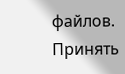файлов.
Принять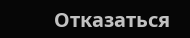Отказаться